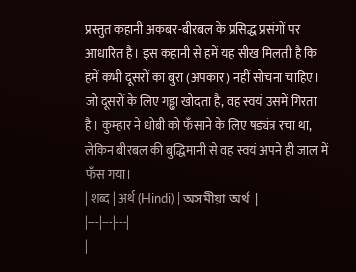प्रस्तुत कहानी अकबर-बीरबल के प्रसिद्ध प्रसंगों पर आधारित है। इस कहानी से हमें यह सीख मिलती है कि हमें कभी दूसरों का बुरा (अपकार) नहीं सोचना चाहिए। जो दूसरों के लिए गड्ढा खोदता है, वह स्वयं उसमें गिरता है। कुम्हार ने धोबी को फँसाने के लिए षड्यंत्र रचा था, लेकिन बीरबल की बुद्धिमानी से वह स्वयं अपने ही जाल में फँस गया।
| शब्द | अर्थ (Hindi) | অসমীয়া অৰ্থ |
|---|---|---|
|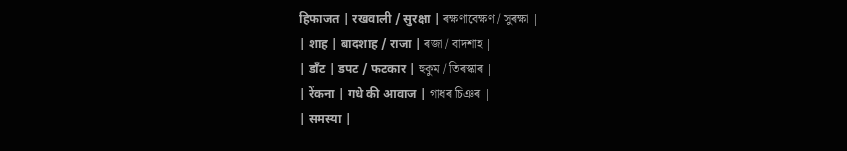हिफाजत | रखवाली / सुरक्षा | ৰক্ষণাবেক্ষণ / সুৰক্ষা |
| शाह | बादशाह / राजा | ৰজা / বাদশাহ |
| डाँट | डपट / फटकार | হুকুম / তিৰস্কাৰ |
| रेंकना | गधे की आवाज | গাধৰ চিঞৰ |
| समस्या |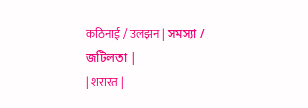कठिनाई / उलझन | সমস্যা / জটিলতা |
| शरारत |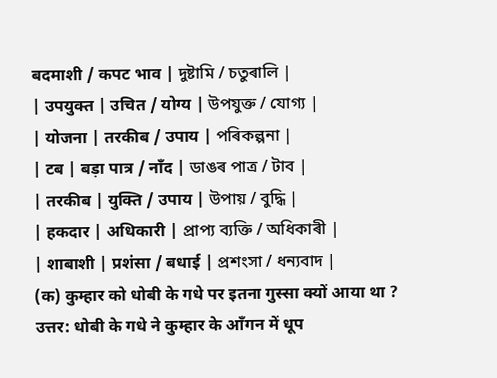बदमाशी / कपट भाव | দুষ্টামি / চতুৰালি |
| उपयुक्त | उचित / योग्य | উপযুক্ত / যোগ্য |
| योजना | तरकीब / उपाय | পৰিকল্পনা |
| टब | बड़ा पात्र / नाँद | ডাঙৰ পাত্ৰ / টাব |
| तरकीब | युक्ति / उपाय | উপায় / বুদ্ধি |
| हकदार | अधिकारी | প্ৰাপ্য ব্যক্তি / অধিকাৰী |
| शाबाशी | प्रशंसा / बधाई | প্ৰশংসা / ধন্যবাদ |
(क) कुम्हार को धोबी के गधे पर इतना गुस्सा क्यों आया था ?
उत्तर: धोबी के गधे ने कुम्हार के आँगन में धूप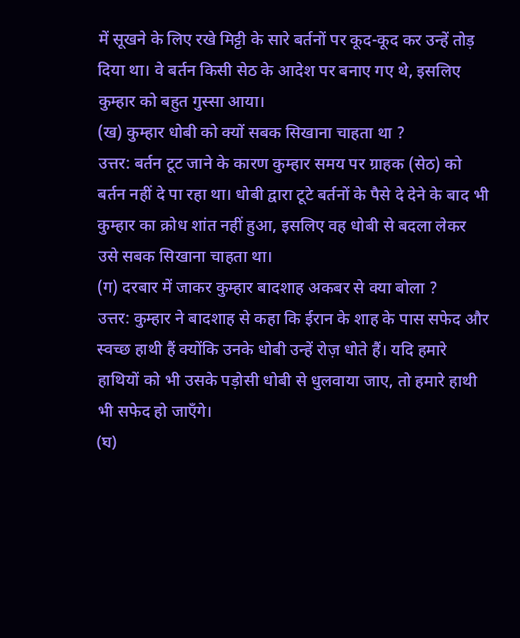में सूखने के लिए रखे मिट्टी के सारे बर्तनों पर कूद-कूद कर उन्हें तोड़ दिया था। वे बर्तन किसी सेठ के आदेश पर बनाए गए थे, इसलिए कुम्हार को बहुत गुस्सा आया।
(ख) कुम्हार धोबी को क्यों सबक सिखाना चाहता था ?
उत्तर: बर्तन टूट जाने के कारण कुम्हार समय पर ग्राहक (सेठ) को बर्तन नहीं दे पा रहा था। धोबी द्वारा टूटे बर्तनों के पैसे दे देने के बाद भी कुम्हार का क्रोध शांत नहीं हुआ, इसलिए वह धोबी से बदला लेकर उसे सबक सिखाना चाहता था।
(ग) दरबार में जाकर कुम्हार बादशाह अकबर से क्या बोला ?
उत्तर: कुम्हार ने बादशाह से कहा कि ईरान के शाह के पास सफेद और स्वच्छ हाथी हैं क्योंकि उनके धोबी उन्हें रोज़ धोते हैं। यदि हमारे हाथियों को भी उसके पड़ोसी धोबी से धुलवाया जाए, तो हमारे हाथी भी सफेद हो जाएँगे।
(ঘ)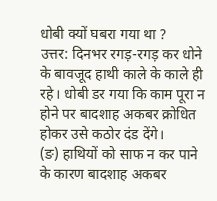धोबी क्यों घबरा गया था ?
उत्तर: दिनभर रगड़-रगड़ कर धोने के बावजूद हाथी काले के काले ही रहे। धोबी डर गया कि काम पूरा न होने पर बादशाह अकबर क्रोधित होकर उसे कठोर दंड देंगे।
(ङ) हाथियों को साफ न कर पाने के कारण बादशाह अकबर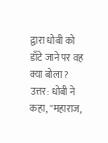द्वारा धोबी को डाँटे जाने पर वह क्या बोला ?
उत्तर: धोबी ने कहा, "महाराज,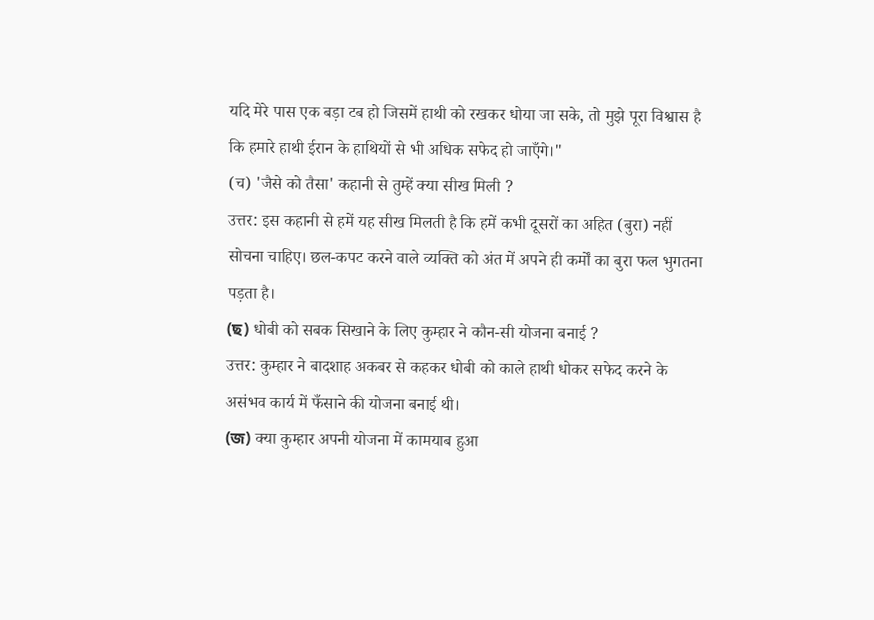यदि मेरे पास एक बड़ा टब हो जिसमें हाथी को रखकर धोया जा सके, तो मुझे पूरा विश्वास है कि हमारे हाथी ईरान के हाथियों से भी अधिक सफेद हो जाएँगे।"
(च) 'जैसे को तैसा' कहानी से तुम्हें क्या सीख मिली ?
उत्तर: इस कहानी से हमें यह सीख मिलती है कि हमें कभी दूसरों का अहित (बुरा) नहीं सोचना चाहिए। छल-कपट करने वाले व्यक्ति को अंत में अपने ही कर्मों का बुरा फल भुगतना पड़ता है।
(ছ) धोबी को सबक सिखाने के लिए कुम्हार ने कौन-सी योजना बनाई ?
उत्तर: कुम्हार ने बादशाह अकबर से कहकर धोबी को काले हाथी धोकर सफेद करने के असंभव कार्य में फँसाने की योजना बनाई थी।
(জ) क्या कुम्हार अपनी योजना में कामयाब हुआ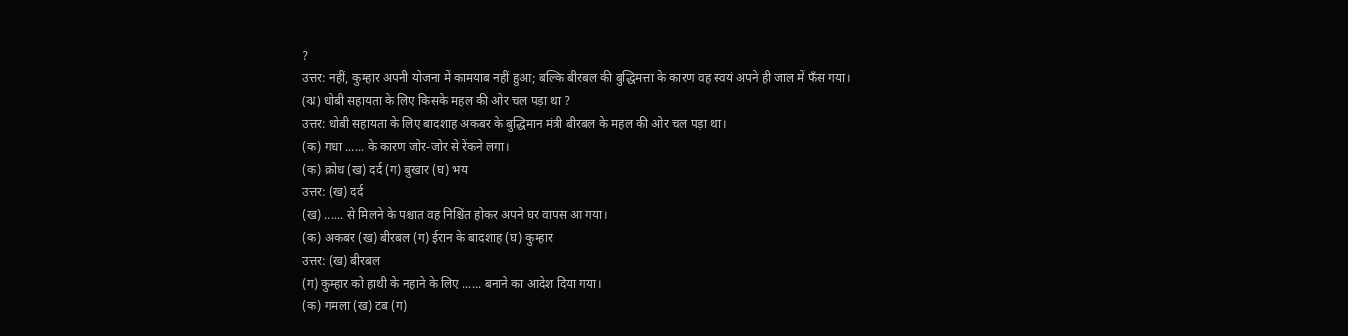?
उत्तर: नहीं, कुम्हार अपनी योजना में कामयाब नहीं हुआ; बल्कि बीरबल की बुद्धिमत्ता के कारण वह स्वयं अपने ही जाल में फँस गया।
(ঝ) धोबी सहायता के लिए किसके महल की ओर चल पड़ा था ?
उत्तर: धोबी सहायता के लिए बादशाह अकबर के बुद्धिमान मंत्री बीरबल के महल की ओर चल पड़ा था।
(क) गधा ...... के कारण जोर-जोर से रेंकने लगा।
(क) क्रोध (ख) दर्द (ग) बुखार (घ) भय
उत्तर: (ख) दर्द
(ख) ...... से मिलने के पश्चात वह निश्चिंत होकर अपने घर वापस आ गया।
(क) अकबर (ख) बीरबल (ग) ईरान के बादशाह (घ) कुम्हार
उत्तर: (ख) बीरबल
(ग) कुम्हार को हाथी के नहाने के लिए ...... बनाने का आदेश दिया गया।
(क) गमला (ख) टब (ग)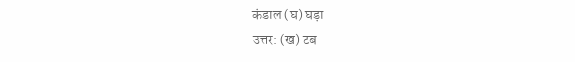कंडाल (घ) घड़ा
उत्तर: (ख) टब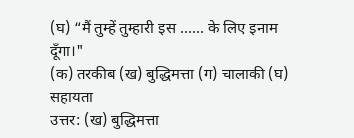(घ) “मैं तुम्हें तुम्हारी इस ...... के लिए इनाम दूँगा।"
(क) तरकीब (ख) बुद्धिमत्ता (ग) चालाकी (घ) सहायता
उत्तर: (ख) बुद्धिमत्ता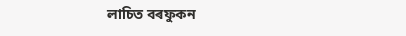লাচিত বৰফুকন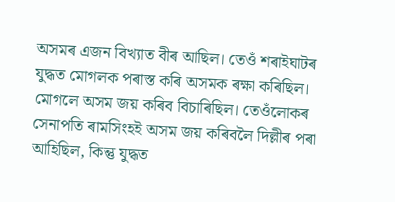অসমৰ এজন বিখ্যাত বীৰ আছিল। তেওঁ শৰাইঘাটৰ যুদ্ধত মোগলক পৰাস্ত কৰি অসমক ৰক্ষা কৰিছিল। মোগলে অসম জয় কৰিব বিচাৰিছিল। তেওঁলোকৰ সেনাপতি ৰামসিংহই অসম জয় কৰিবলৈ দিল্লীৰ পৰা আহিছিল, কিন্তু যুদ্ধত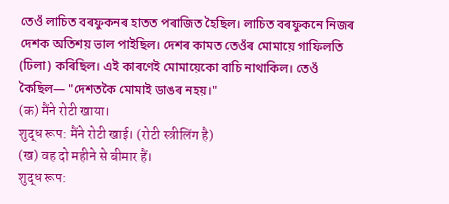তেওঁ লাচিত বৰফুকনৰ হাতত পৰাজিত হৈছিল। লাচিত বৰফুকনে নিজৰ দেশক অতিশয় ভাল পাইছিল। দেশৰ কামত তেওঁৰ মোমায়ে গাফিলতি (ঢিলা) কৰিছিল। এই কাৰণেই মোমায়েকো বাচি নাথাকিল। তেওঁ কৈছিল— "দেশতকৈ মোমাই ডাঙৰ নহয়।"
(क) मैंने रोटी खाया।
शुद्ध रूप: मैंने रोटी खाई। (रोटी स्त्रीलिंग है)
(ख) वह दो महीने से बीमार हैं।
शुद्ध रूप: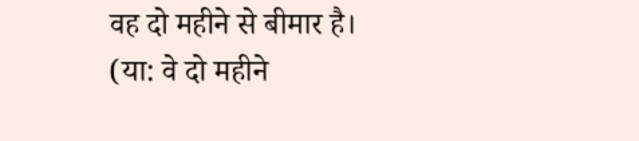वह दो महीने से बीमार है। (या: वे दो महीने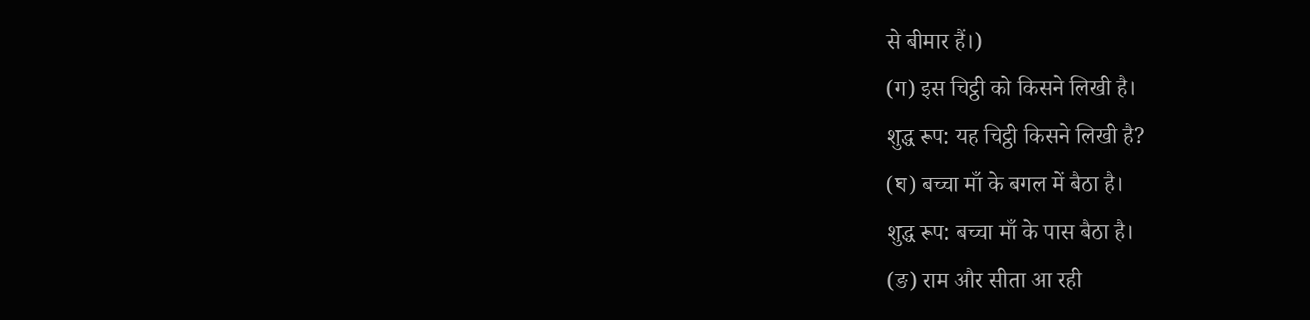से बीमार हैं।)
(ग) इस चिट्ठी को किसने लिखी है।
शुद्ध रूप: यह चिट्ठी किसने लिखी है?
(ঘ) बच्चा माँ के बगल में बैठा है।
शुद्ध रूप: बच्चा माँ के पास बैठा है।
(ङ) राम और सीता आ रही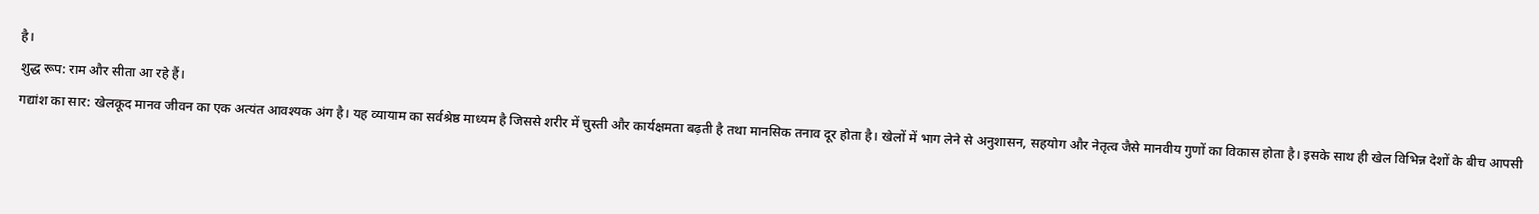है।
शुद्ध रूप: राम और सीता आ रहे हैं।
गद्यांश का सार: खेलकूद मानव जीवन का एक अत्यंत आवश्यक अंग है। यह व्यायाम का सर्वश्रेष्ठ माध्यम है जिससे शरीर में चुस्ती और कार्यक्षमता बढ़ती है तथा मानसिक तनाव दूर होता है। खेलों में भाग लेने से अनुशासन, सहयोग और नेतृत्व जैसे मानवीय गुणों का विकास होता है। इसके साथ ही खेल विभिन्न देशों के बीच आपसी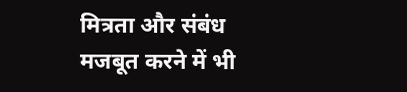मित्रता और संबंध मजबूत करने में भी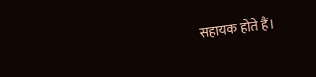सहायक होते हैं।